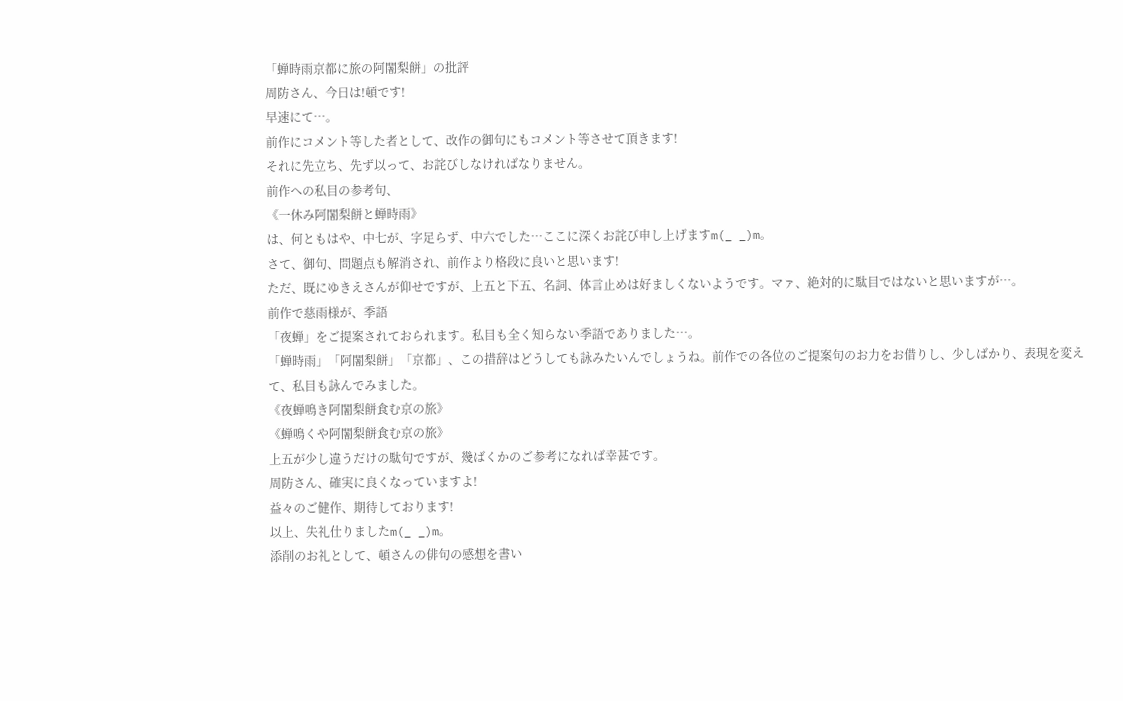「蝉時雨京都に旅の阿闍梨餅」の批評
周防さん、今日は!頓です!
早速にて…。
前作にコメント等した者として、改作の御句にもコメント等させて頂きます!
それに先立ち、先ず以って、お詫びしなければなりません。
前作への私目の参考句、
《一休み阿闍梨餅と蝉時雨》
は、何ともはや、中七が、字足らず、中六でした…ここに深くお詫び申し上げますm(_ _)m。
さて、御句、問題点も解消され、前作より格段に良いと思います!
ただ、既にゆきえさんが仰せですが、上五と下五、名詞、体言止めは好ましくないようです。マァ、絶対的に駄目ではないと思いますが…。
前作で慈雨様が、季語
「夜蝉」をご提案されておられます。私目も全く知らない季語でありました…。
「蝉時雨」「阿闍梨餅」「京都」、この措辞はどうしても詠みたいんでしょうね。前作での各位のご提案句のお力をお借りし、少しばかり、表現を変えて、私目も詠んでみました。
《夜蝉鳴き阿闍梨餅食む京の旅》
《蝉鳴くや阿闍梨餅食む京の旅》
上五が少し違うだけの駄句ですが、幾ばくかのご参考になれば幸甚です。
周防さん、確実に良くなっていますよ!
益々のご健作、期待しております!
以上、失礼仕りましたm(_ _)m。
添削のお礼として、頓さんの俳句の感想を書い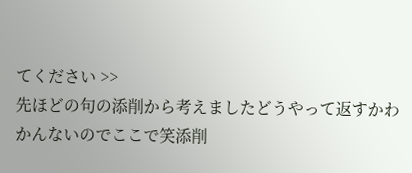てください >>
先ほどの句の添削から考えましたどうやって返すかわかんないのでここで笑添削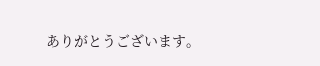ありがとうございます。